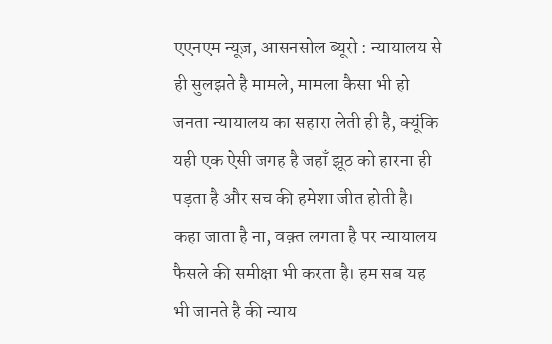एएनएम न्यूज़, आसनसोल ब्यूरो : न्यायालय से ही सुलझते है मामले, मामला कैसा भी हो जनता न्यायालय का सहारा लेती ही है, क्यूंकि यही एक ऐसी जगह है जहाँ झूठ को हारना ही पड़ता है और सच की हमेशा जीत होती है। कहा जाता है ना, वक़्त लगता है पर न्यायालय फैसले की समीक्षा भी करता है। हम सब यह भी जानते है की न्याय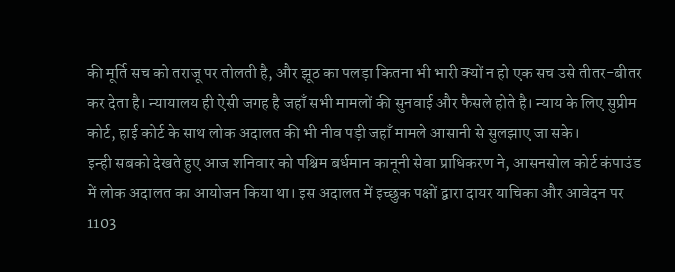की मूर्ति सच को तराजू पर तोलती है, और झूठ का पलड़ा कितना भी भारी क्यों न हो एक सच उसे तीतर-बीतर कर देता है। न्यायालय ही ऐसी जगह है जहाँ सभी मामलों की सुनवाई और फैसले होते है। न्याय के लिए सुप्रीम कोर्ट, हाई कोर्ट के साथ लोक अदालत की भी नीव पड़ी जहाँ मामले आसानी से सुलझाए जा सके।
इन्ही सबको देखते हुए आज शनिवार को पश्चिम बर्धमान कानूनी सेवा प्राधिकरण ने, आसनसोल कोर्ट कंपाउंड में लोक अदालत का आयोजन किया था। इस अदालत में इच्छुक पक्षों द्वारा दायर याचिका और आवेदन पर 1103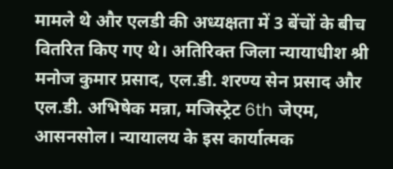मामले थे और एलडी की अध्यक्षता में 3 बेंचों के बीच वितरित किए गए थे। अतिरिक्त जिला न्यायाधीश श्री मनोज कुमार प्रसाद, एल.डी. शरण्य सेन प्रसाद और एल.डी. अभिषेक मन्ना, मजिस्ट्रेट 6th जेएम, आसनसोल। न्यायालय के इस कार्यात्मक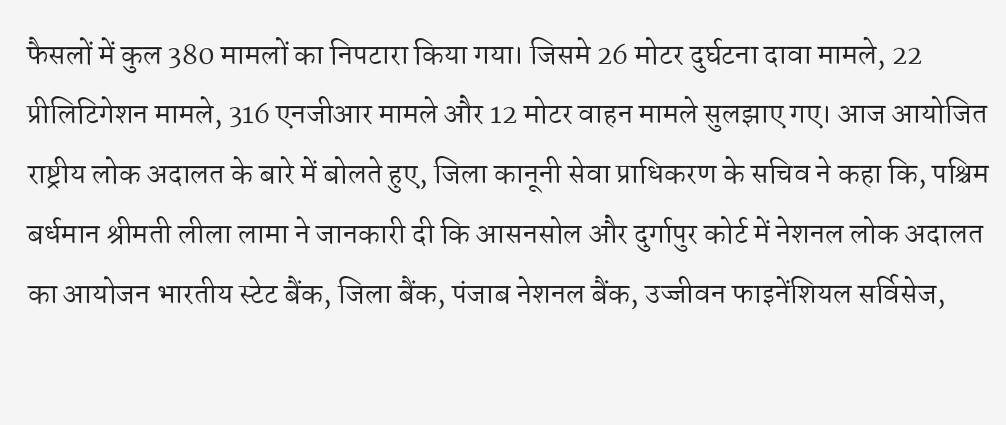फैसलों में कुल 380 मामलों का निपटारा किया गया। जिसमे 26 मोटर दुर्घटना दावा मामले, 22 प्रीलिटिगेशन मामले, 316 एनजीआर मामले और 12 मोटर वाहन मामले सुलझाए गए। आज आयोजित राष्ट्रीय लोक अदालत के बारे में बोलते हुए, जिला कानूनी सेवा प्राधिकरण के सचिव ने कहा कि, पश्चिम बर्धमान श्रीमती लीला लामा ने जानकारी दी कि आसनसोल और दुर्गापुर कोर्ट में नेशनल लोक अदालत का आयोजन भारतीय स्टेट बैंक, जिला बैंक, पंजाब नेशनल बैंक, उज्जीवन फाइनेंशियल सर्विसेज,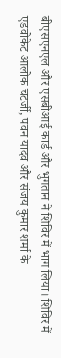बीएसएनएल और एसबीआई कार्ड और भुगतान ने शिविर में भाग लिया। शिविर में एडवोकेट आलोक चटर्जी, पवन यादव और संजय कुमार शर्मा के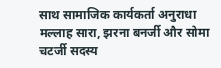साथ सामाजिक कार्यकर्ता अनुराधा मल्लाह सारा, झरना बनर्जी और सोमा चटर्जी सदस्य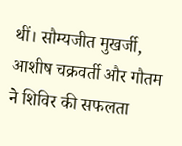थीं। सौम्यजीत मुखर्जी, आशीष चक्रवर्ती और गौतम ने शिविर की सफलता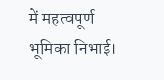में महत्वपूर्ण भूमिका निभाई।